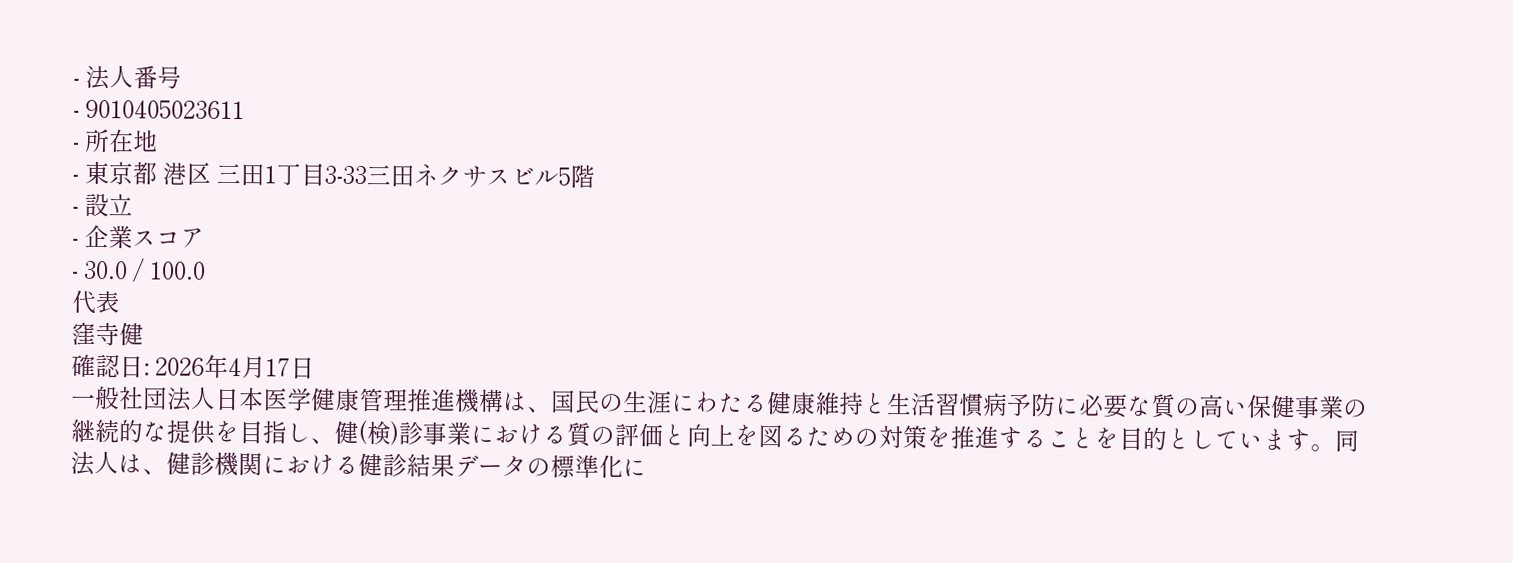- 法人番号
- 9010405023611
- 所在地
- 東京都 港区 三田1丁目3-33三田ネクサスビル5階
- 設立
- 企業スコア
- 30.0 / 100.0
代表
窪寺健
確認日: 2026年4月17日
一般社団法人日本医学健康管理推進機構は、国民の生涯にわたる健康維持と生活習慣病予防に必要な質の高い保健事業の継続的な提供を目指し、健(検)診事業における質の評価と向上を図るための対策を推進することを目的としています。同法人は、健診機関における健診結果データの標準化に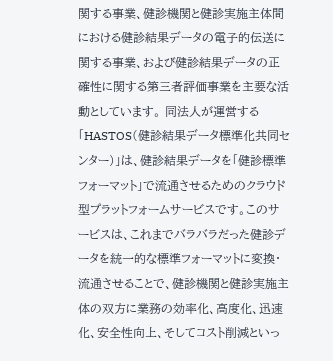関する事業、健診機関と健診実施主体間における健診結果データの電子的伝送に関する事業、および健診結果データの正確性に関する第三者評価事業を主要な活動としています。 同法人が運営する「HASTOS(健診結果データ標準化共同センター)」は、健診結果データを「健診標準フォーマット」で流通させるためのクラウド型プラットフォームサービスです。このサービスは、これまでバラバラだった健診データを統一的な標準フォーマットに変換・流通させることで、健診機関と健診実施主体の双方に業務の効率化、高度化、迅速化、安全性向上、そしてコスト削減といっ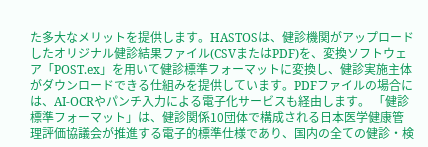た多大なメリットを提供します。HASTOSは、健診機関がアップロードしたオリジナル健診結果ファイル(CSVまたはPDF)を、変換ソフトウェア「POST.ex」を用いて健診標準フォーマットに変換し、健診実施主体がダウンロードできる仕組みを提供しています。PDFファイルの場合には、AI-OCRやパンチ入力による電子化サービスも経由します。 「健診標準フォーマット」は、健診関係10団体で構成される日本医学健康管理評価協議会が推進する電子的標準仕様であり、国内の全ての健診・検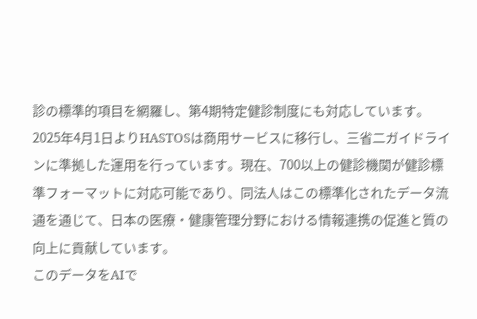診の標準的項目を網羅し、第4期特定健診制度にも対応しています。2025年4月1日よりHASTOSは商用サービスに移行し、三省二ガイドラインに準拠した運用を行っています。現在、700以上の健診機関が健診標準フォーマットに対応可能であり、同法人はこの標準化されたデータ流通を通じて、日本の医療・健康管理分野における情報連携の促進と質の向上に貢献しています。
このデータをAIで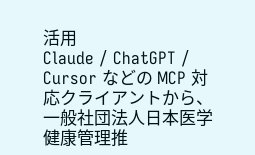活用
Claude / ChatGPT / Cursor などの MCP 対応クライアントから、一般社団法人日本医学健康管理推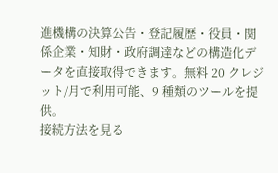進機構の決算公告・登記履歴・役員・関係企業・知財・政府調達などの構造化データを直接取得できます。無料 20 クレジット/月で利用可能、9 種類のツールを提供。
接続方法を見る